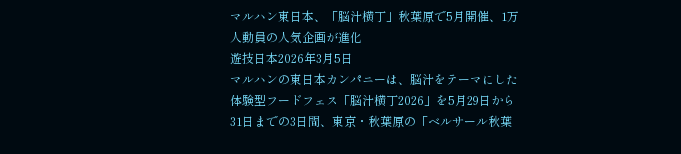マルハン東日本、「脳汁横丁」秋葉原で5月開催、1万人動員の人気企画が進化
遊技日本2026年3月5日
マルハンの東日本カンパニーは、脳汁をテーマにした体験型フードフェス「脳汁横丁2026」を5月29日から31日までの3日間、東京・秋葉原の「ベルサール秋葉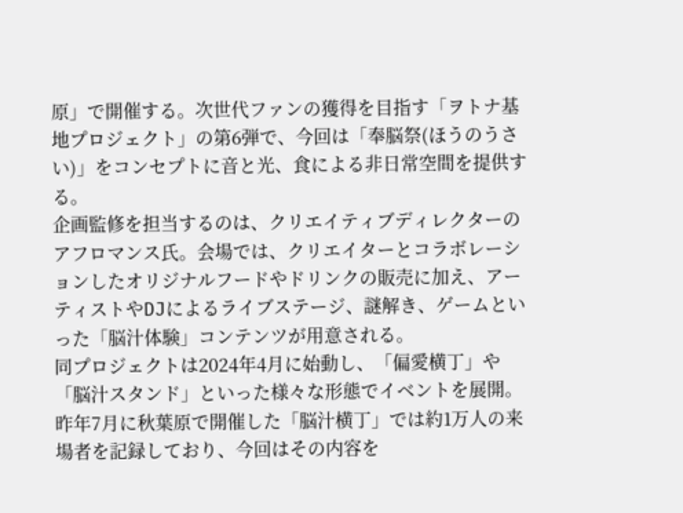原」で開催する。次世代ファンの獲得を目指す「ヲトナ基地プロジェクト」の第6弾で、今回は「奉脳祭(ほうのうさい)」をコンセプトに音と光、食による非日常空間を提供する。
企画監修を担当するのは、クリエイティブディレクターのアフロマンス氏。会場では、クリエイターとコラボレーションしたオリジナルフードやドリンクの販売に加え、アーティストやDJによるライブステージ、謎解き、ゲームといった「脳汁体験」コンテンツが用意される。
同プロジェクトは2024年4月に始動し、「偏愛横丁」や「脳汁スタンド」といった様々な形態でイベントを展開。昨年7月に秋葉原で開催した「脳汁横丁」では約1万人の来場者を記録しており、今回はその内容を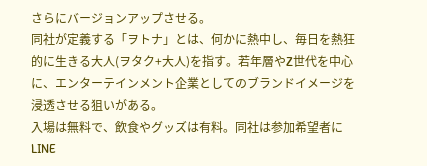さらにバージョンアップさせる。
同社が定義する「ヲトナ」とは、何かに熱中し、毎日を熱狂的に生きる大人(ヲタク+大人)を指す。若年層やZ世代を中心に、エンターテインメント企業としてのブランドイメージを浸透させる狙いがある。
入場は無料で、飲食やグッズは有料。同社は参加希望者にLINE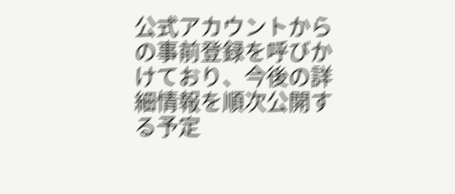公式アカウントからの事前登録を呼びかけており、今後の詳細情報を順次公開する予定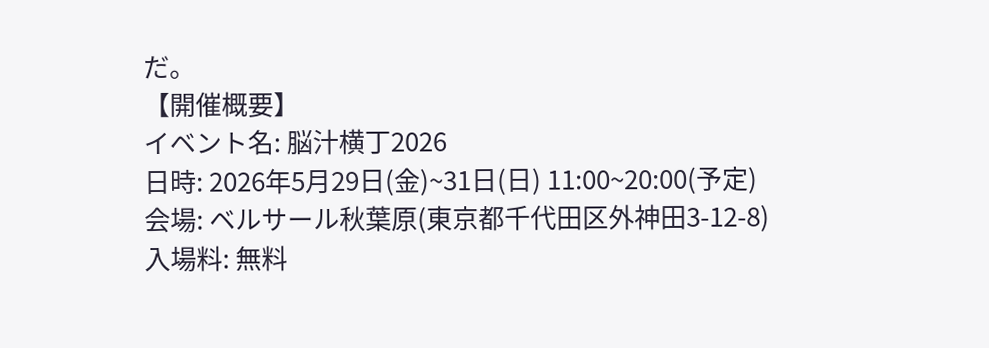だ。
【開催概要】
イベント名: 脳汁横丁2026
日時: 2026年5月29日(金)~31日(日) 11:00~20:00(予定)
会場: ベルサール秋葉原(東京都千代田区外神田3-12-8)
入場料: 無料